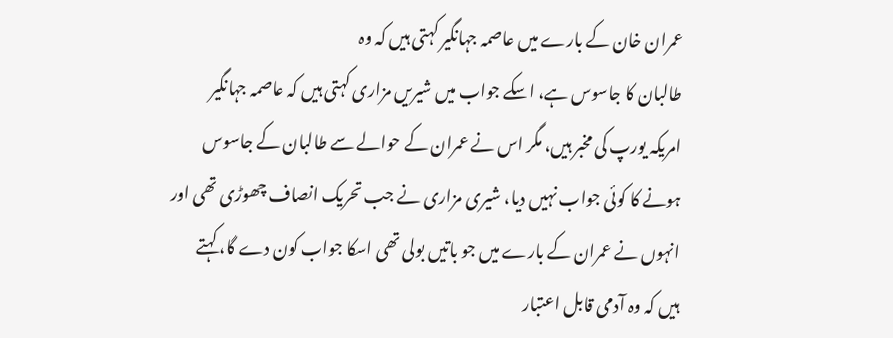عمران خان کے بارے میں عاصمہ جہانگیر کہتی ہیں کہ وہ
طالبان کا جاسوس ہے، اسکے جواب میں شیریں مزاری کہتی ہیں کہ عاصمہ جہانگیر
امریکہ یورپ کی مخبر ہیں، مگر اس نے عمران کے حوالے سے طالبان کے جاسوس
ہونے کا کوئی جواب نہیں دیا، شیری مزاری نے جب تحریک انصاف چھوڑی تھی اور
انہوں نے عمران کے بارے میں جو باتیں بولی تھی اسکا جواب کون دے گا، کہتے
ہیں کہ وہ آدمی قابل اعتبار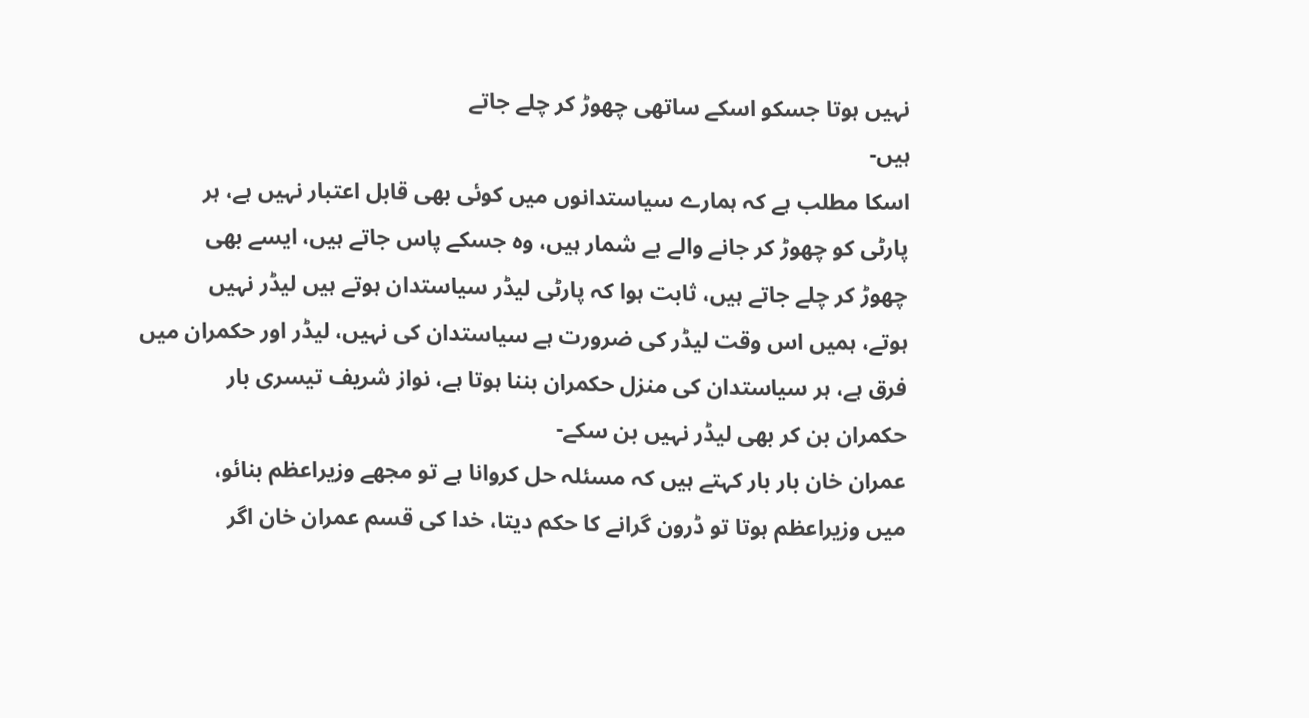نہیں ہوتا جسکو اسکے ساتھی چھوڑ کر چلے جاتے
ہیں-
اسکا مطلب ہے کہ ہمارے سیاستدانوں میں کوئی بھی قابل اعتبار نہیں ہے، ہر
پارٹی کو چھوڑ کر جانے والے بے شمار ہیں، وہ جسکے پاس جاتے ہیں، ایسے بھی
چھوڑ کر چلے جاتے ہیں، ثابت ہوا کہ پارٹی لیڈر سیاستدان ہوتے ہیں لیڈر نہیں
ہوتے، ہمیں اس وقت لیڈر کی ضرورت ہے سیاستدان کی نہیں، لیڈر اور حکمران میں
فرق ہے، ہر سیاستدان کی منزل حکمران بننا ہوتا ہے، نواز شریف تیسری بار
حکمران بن کر بھی لیڈر نہیں بن سکے-
عمران خان بار بار کہتے ہیں کہ مسئلہ حل کروانا ہے تو مجھے وزیراعظم بنائو،
میں وزیراعظم ہوتا تو ڈرون گرانے کا حکم دیتا، خدا کی قسم عمران خان اگر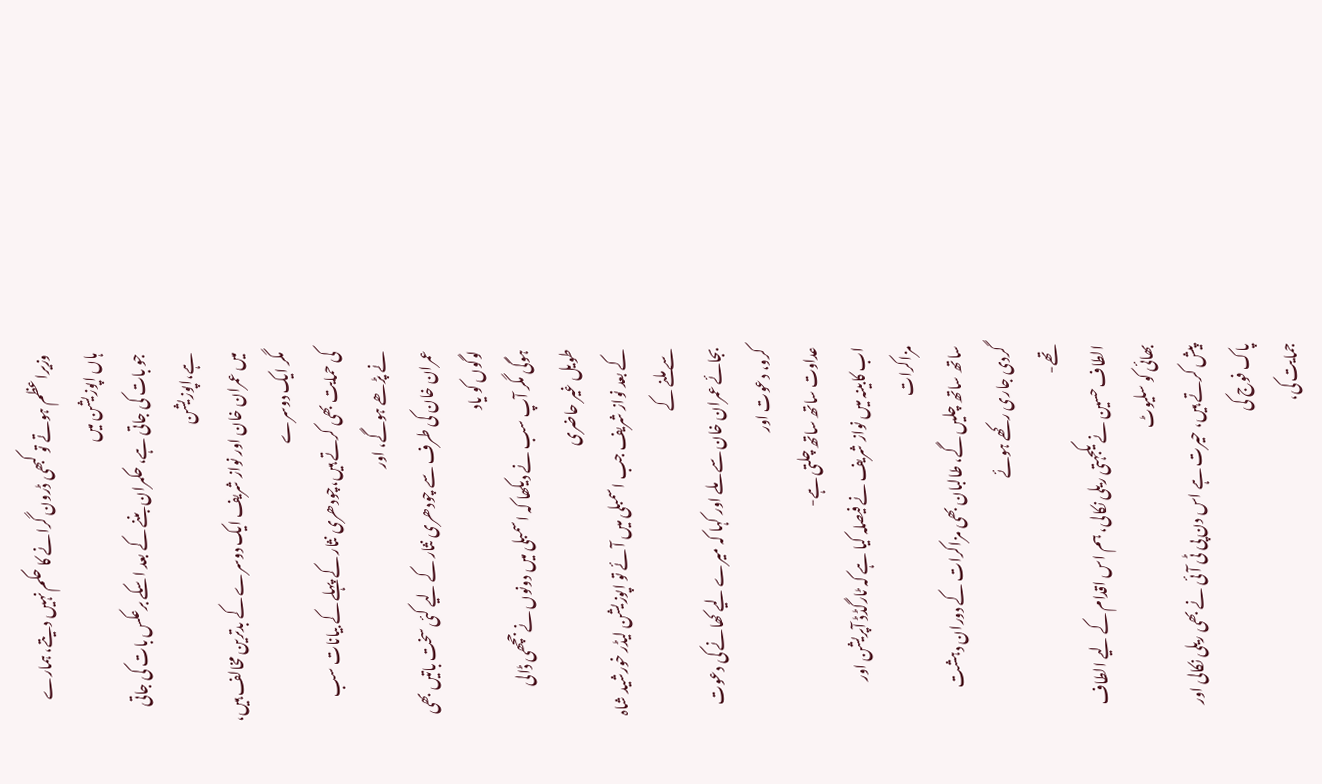وزیراعظم ہوتے تو کبھی ڈرون گرانے کا حکم نہیں دیتے، ہمارے ہاں اپوزیشن میں
جو بات کی جاتی ہے، حکمران بننے کے بعد اسکے برعکس بات کی جاتی ہے،اپوزیشن
میں عمران خان اور نواز شریف ایک دوسرے کے بدترین مخالف ہیں، مگر ایک دوسرے
کی حمایت بھی کرتے ہیں،چودھری نثار کے پہلے کے بیانات سب نے پڑھے ہوگے، اور
عمران خان کی طرف سے چودھری نثار کے لیے کئی سخت باتیں بھی لوگوں کو یاد
ہوگی مگر آپ سب نے دیکھا کہ اسمبلی میں دونوں نے جچھی ڈالی طویل غیر حاضری
کے بعد نواز شریف جب اسمبلی میں آئے تو اپوزیشن لیڈر خورشید شاہ سے ملنے کے
بجائے عمران خان سے ملے اور کہا کہ میرے لیے کھانے کی دعوت کرو، دعوت اور
عداوت ساتھ ساتھ چلتی ہے-
اب کابینہ میں نواز شریف نے فیصلہ کیا ہے کہ ٹارگڈڈ آپریشن اور مزاکرات
ساتھ ساتھ چلیں گے، طالبان بھی مزاکرات کے دوران دہشت گردی جاری رکھے ہوئے
تھے-
الطاف حسین نے یکجہتی ریلی نکالی، ہم اس اقدام کے لیے الطاف بھائی کو سلیوٹ
پیش کرتے ہیں، حیرت ہے اس دن پی ٹی آئی نے بھی ریلی نکالی اور پاک فوج کی
جمایت کی،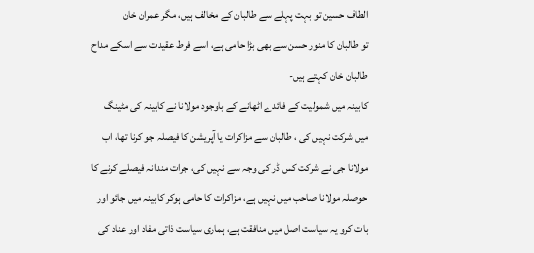الطاف حسین تو بہت پہلے سے طالبان کے مخالف ہیں، مگر عمران خان
تو طالبان کا منور حسن سے بھی بڑا حامی ہے، اسے فرط عقیدت سے اسکے مداح
طالبان خان کہتے ہیں-
کابینہ میں شمولیت کے فائدے اٹھانے کے باوجود مولانا نے کابینہ کی مٹینگ
میں شرکت نہیں کی ، طالبان سے مزاکرات یا آپریشن کا فیصلہ جو کرنا تھا، اب
مولانا جی نے شرکت کس ڈر کی وجہ سے نہیں کی، جرات مندانہ فیصلے کرنے کا
حوصلہ مولانا صاحب میں نہیں ہے، مزاکرات کا حامی ہوکر کابینہ میں جائو اور
بات کرو یہ سیاست اصل میں منافقت ہے، ہماری سیاست ذاتی مفاد اور عناد کی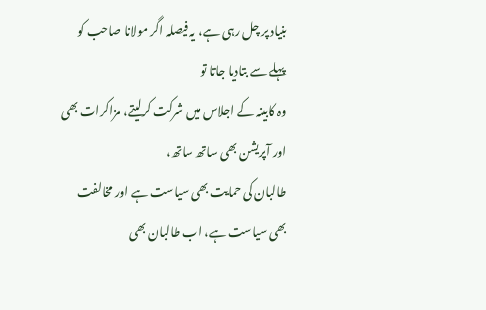بنیاد پر چل رہی ہے، یہ فیصلہ اگر مولانا صاحب کو پہلے سے بتادیا جاتا تو
وہ کابینہ کے اجلاس میں شرکت کرلیتے، مزاکرات بھی اور آپریشن بھی ساتھ ساتھ،
طالبان کی حمایت بھی سیاست ہے اور مخالفت بھی سیاست ہے، اب طالبان بھی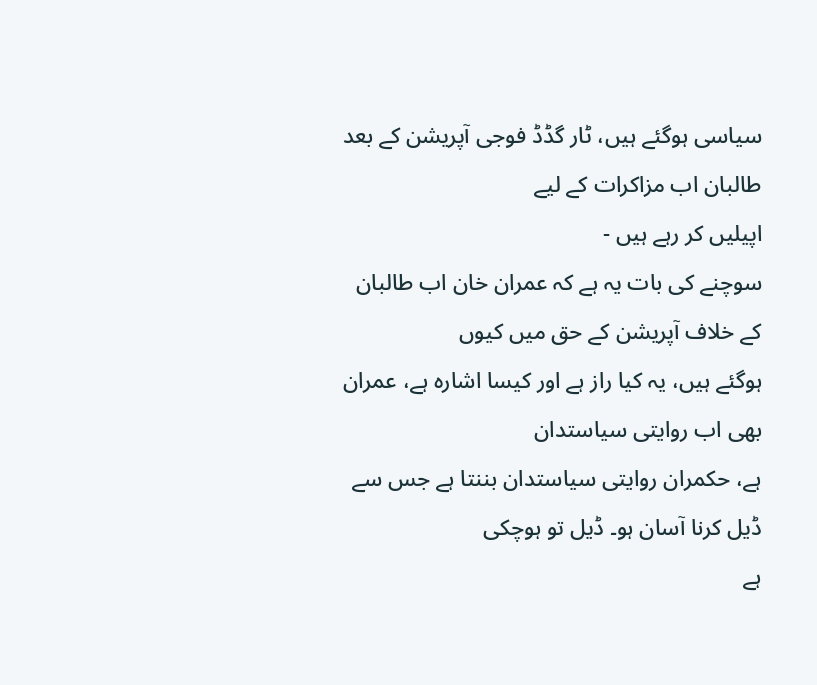سیاسی ہوگئے ہیں، ٹار گڈڈ فوجی آپریشن کے بعد طالبان اب مزاکرات کے لیے
اپیلیں کر رہے ہیں -
سوچنے کی بات یہ ہے کہ عمران خان اب طالبان کے خلاف آپریشن کے حق میں کیوں
ہوگئے ہیں، یہ کیا راز ہے اور کیسا اشارہ ہے، عمران بھی اب روایتی سیاستدان
ہے، حکمران روایتی سیاستدان بننتا ہے جس سے ڈیل کرنا آسان ہو۔ ڈیل تو ہوچکی
ہے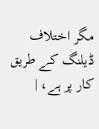مگر اختلاف ڈیلنگ کے طریق کار پر ہے، |